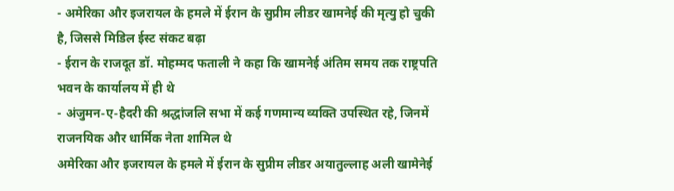- अमेरिका और इजरायल के हमले में ईरान के सुप्रीम लीडर खामनेई की मृत्यु हो चुकी है, जिससे मिडिल ईस्ट संकट बढ़ा
- ईरान के राजदूत डॉ. मोहम्मद फताली ने कहा कि खामनेई अंतिम समय तक राष्ट्रपति भवन के कार्यालय में ही थे
- अंजुमन‑ए‑हैदरी की श्रद्धांजलि सभा में कई गणमान्य व्यक्ति उपस्थित रहे, जिनमें राजनयिक और धार्मिक नेता शामिल थे
अमेरिका और इजरायल के हमले में ईरान के सुप्रीम लीडर अयातुल्लाह अली खामेनेई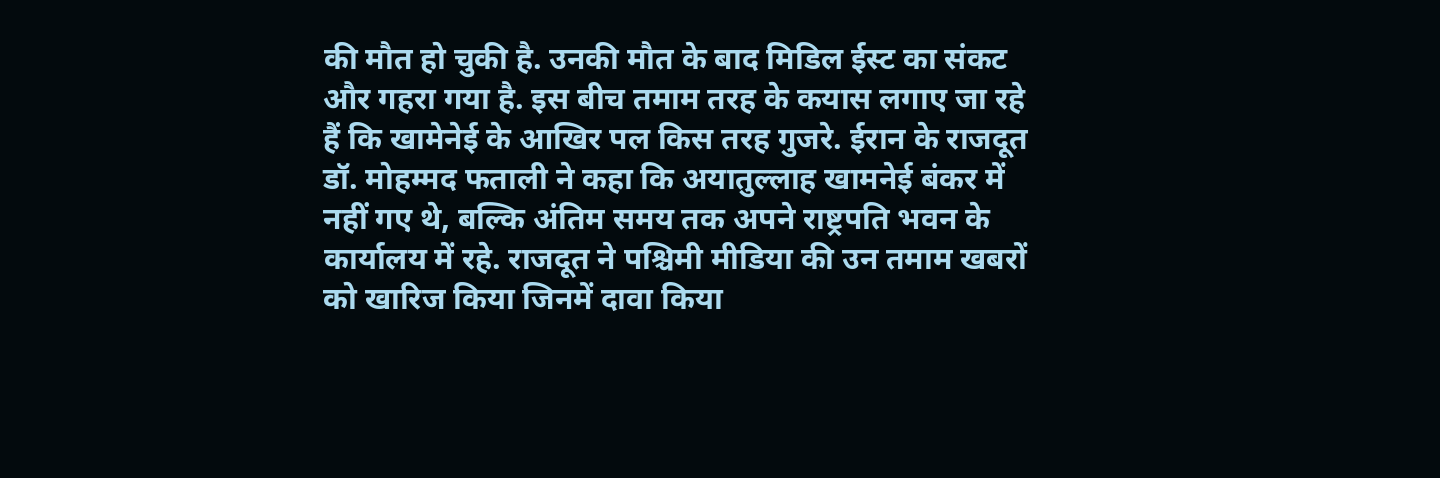की मौत हो चुकी है. उनकी मौत के बाद मिडिल ईस्ट का संकट और गहरा गया है. इस बीच तमाम तरह के कयास लगाए जा रहे हैं कि खामेनेई के आखिर पल किस तरह गुजरे. ईरान के राजदूत डॉ. मोहम्मद फताली ने कहा कि अयातुल्लाह खामनेई बंकर में नहीं गए थे, बल्कि अंतिम समय तक अपने राष्ट्रपति भवन के कार्यालय में रहे. राजदूत ने पश्चिमी मीडिया की उन तमाम खबरों को खारिज किया जिनमें दावा किया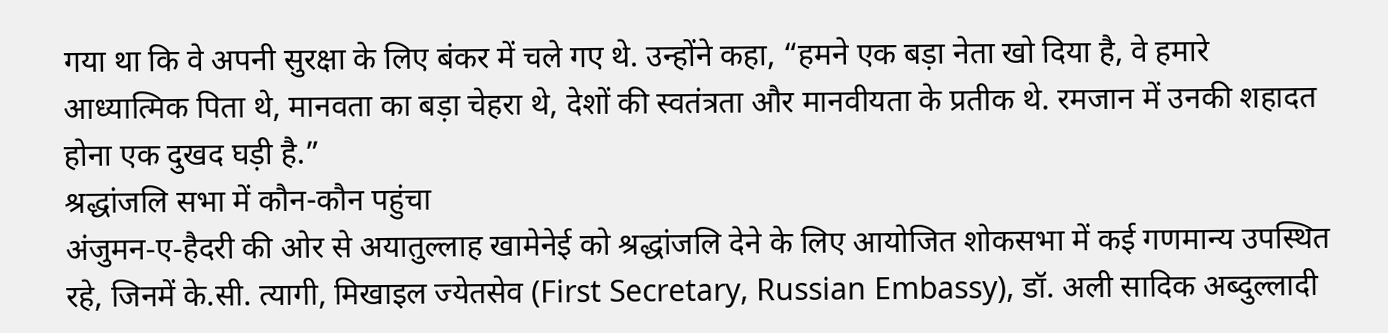गया था कि वे अपनी सुरक्षा के लिए बंकर में चले गए थे. उन्होंने कहा, “हमने एक बड़ा नेता खो दिया है, वे हमारे आध्यात्मिक पिता थे, मानवता का बड़ा चेहरा थे, देशों की स्वतंत्रता और मानवीयता के प्रतीक थे. रमजान में उनकी शहादत होना एक दुखद घड़ी है.”
श्रद्धांजलि सभा में कौन-कौन पहुंचा
अंजुमन‑ए‑हैदरी की ओर से अयातुल्लाह खामेनेई को श्रद्धांजलि देने के लिए आयोजित शोकसभा में कई गणमान्य उपस्थित रहे, जिनमें के.सी. त्यागी, मिखाइल ज्येतसेव (First Secretary, Russian Embassy), डॉ. अली सादिक अब्दुल्लादी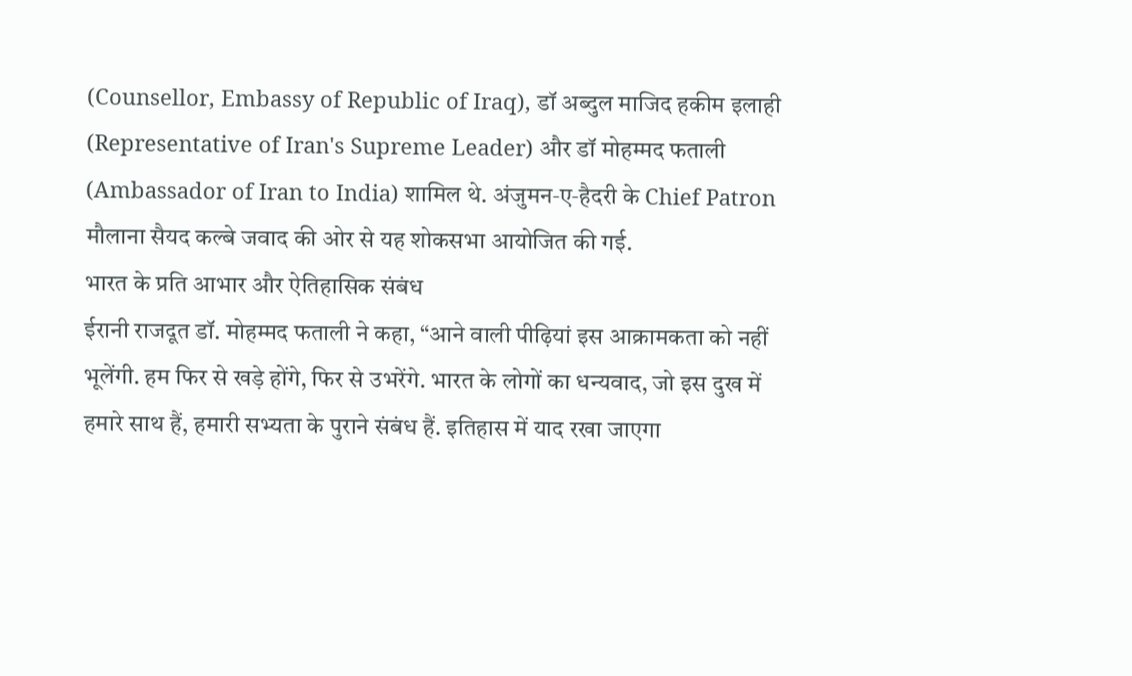(Counsellor, Embassy of Republic of Iraq), डॉ अब्दुल माजिद हकीम इलाही (Representative of Iran's Supreme Leader) और डॉ मोहम्मद फताली (Ambassador of Iran to India) शामिल थे. अंजुमन‑ए‑हैदरी के Chief Patron मौलाना सैयद कल्बे जवाद की ओर से यह शोकसभा आयोजित की गई.
भारत के प्रति आभार और ऐतिहासिक संबंध
ईरानी राजदूत डॉ. मोहम्मद फताली ने कहा, “आने वाली पीढ़ियां इस आक्रामकता को नहीं भूलेंगी. हम फिर से खड़े होंगे, फिर से उभरेंगे. भारत के लोगों का धन्यवाद, जो इस दुख में हमारे साथ हैं, हमारी सभ्यता के पुराने संबंध हैं. इतिहास में याद रखा जाएगा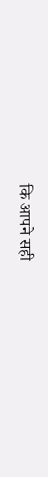कि आपने सही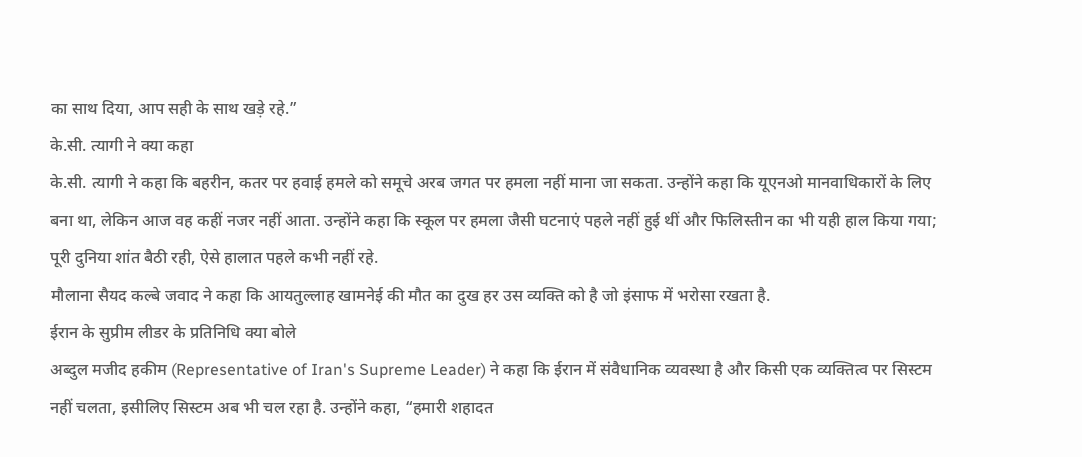का साथ दिया, आप सही के साथ खड़े रहे.”
के.सी. त्यागी ने क्या कहा
के.सी. त्यागी ने कहा कि बहरीन, कतर पर हवाई हमले को समूचे अरब जगत पर हमला नहीं माना जा सकता. उन्होंने कहा कि यूएनओ मानवाधिकारों के लिए बना था, लेकिन आज वह कहीं नजर नहीं आता. उन्होंने कहा कि स्कूल पर हमला जैसी घटनाएं पहले नहीं हुई थीं और फिलिस्तीन का भी यही हाल किया गया; पूरी दुनिया शांत बैठी रही, ऐसे हालात पहले कभी नहीं रहे.
मौलाना सैयद कल्बे जवाद ने कहा कि आयतुल्लाह खामनेई की मौत का दुख हर उस व्यक्ति को है जो इंसाफ में भरोसा रखता है.
ईरान के सुप्रीम लीडर के प्रतिनिधि क्या बोले
अब्दुल मजीद हकीम (Representative of Iran's Supreme Leader) ने कहा कि ईरान में संवैधानिक व्यवस्था है और किसी एक व्यक्तित्व पर सिस्टम नहीं चलता, इसीलिए सिस्टम अब भी चल रहा है. उन्होंने कहा, “हमारी शहादत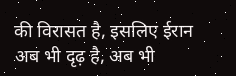की विरासत है, इसलिए ईरान अब भी दृढ़ है, अब भी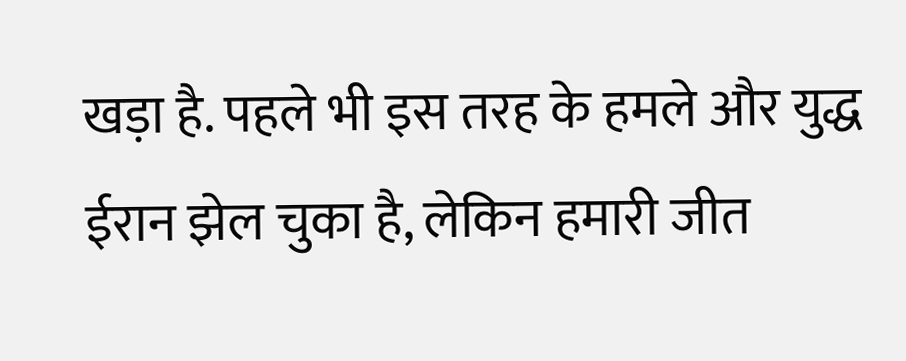खड़ा है. पहले भी इस तरह के हमले और युद्ध ईरान झेल चुका है, लेकिन हमारी जीत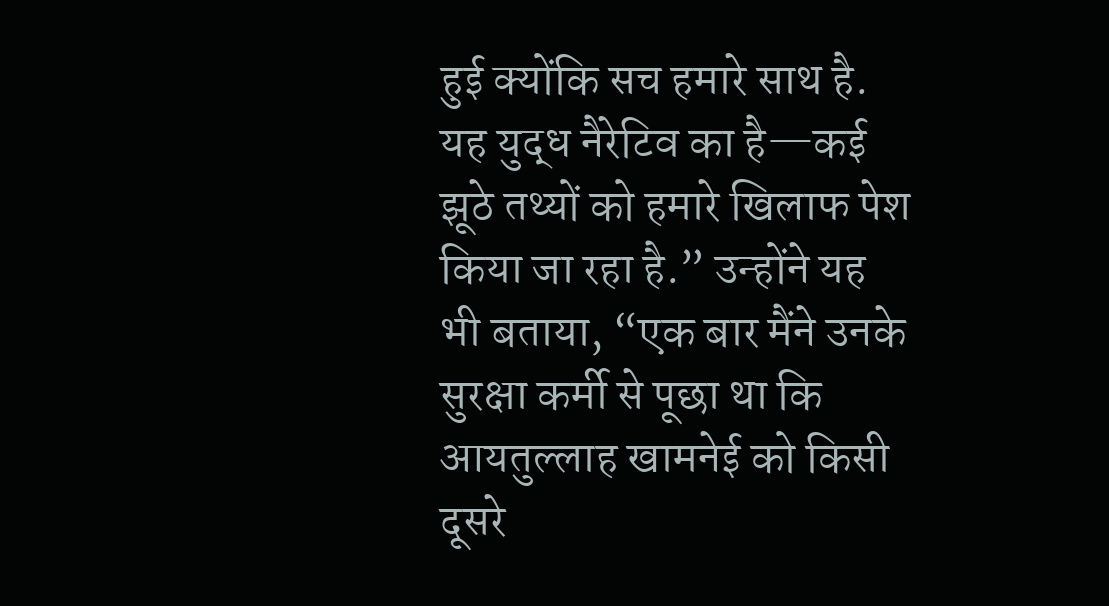हुई क्योंकि सच हमारे साथ है. यह युद्ध नैरेटिव का है—कई झूठे तथ्यों को हमारे खिलाफ पेश किया जा रहा है.” उन्होंने यह भी बताया, “एक बार मैंने उनके सुरक्षा कर्मी से पूछा था कि आयतुल्लाह खामनेई को किसी दूसरे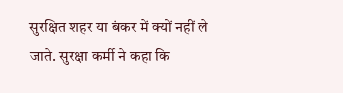सुरक्षित शहर या बंकर में क्यों नहीं ले जाते. सुरक्षा कर्मी ने कहा कि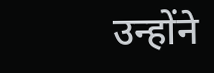उन्होंने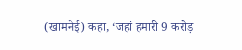(खामनेई) कहा, ‘जहां हमारी 9 करोड़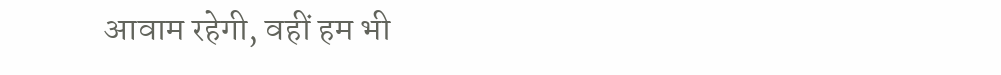आवाम रहेगी, वहीं हम भी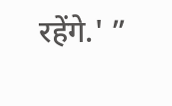रहेंगे.' ”